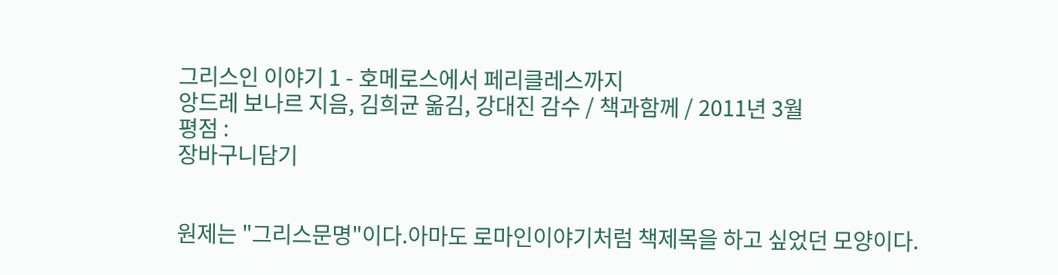그리스인 이야기 1 - 호메로스에서 페리클레스까지
앙드레 보나르 지음, 김희균 옮김, 강대진 감수 / 책과함께 / 2011년 3월
평점 :
장바구니담기


원제는 "그리스문명"이다.아마도 로마인이야기처럼 책제목을 하고 싶었던 모양이다.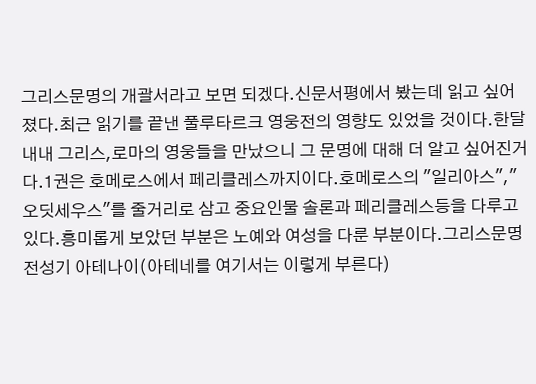그리스문명의 개괄서라고 보면 되겠다.신문서평에서 봤는데 읽고 싶어졌다.최근 읽기를 끝낸 풀루타르크 영웅전의 영향도 있었을 것이다.한달내내 그리스,로마의 영웅들을 만났으니 그 문명에 대해 더 알고 싶어진거다.1권은 호메로스에서 페리클레스까지이다.호메로스의 "일리아스","오딧세우스"를 줄거리로 삼고 중요인물 솔론과 페리클레스등을 다루고 있다.흥미롭게 보았던 부분은 노예와 여성을 다룬 부분이다.그리스문명 전성기 아테나이(아테네를 여기서는 이렇게 부른다)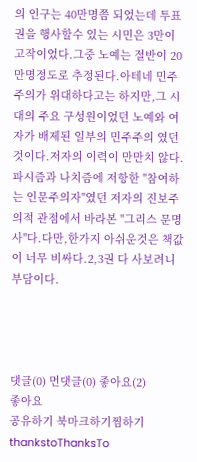의 인구는 40만명쯤 되었는데 투표권을 행사할수 있는 시민은 3만이 고작이었다.그중 노예는 절반이 20만명정도로 추정된다.아테네 민주주의가 위대하다고는 하지만,그 시대의 주요 구성원이었던 노예와 여자가 배제된 일부의 민주주의 였던것이다.저자의 이력이 만만치 않다.파시즘과 나치즘에 저항한 "참여하는 인문주의자"였던 저자의 진보주의적 관점에서 바라본 "그리스 문명사"다.다만,한가지 아쉬운것은 책값이 너무 비싸다.2,3권 다 사보려니 부담이다.




댓글(0) 먼댓글(0) 좋아요(2)
좋아요
공유하기 북마크하기찜하기 thankstoThanksTo